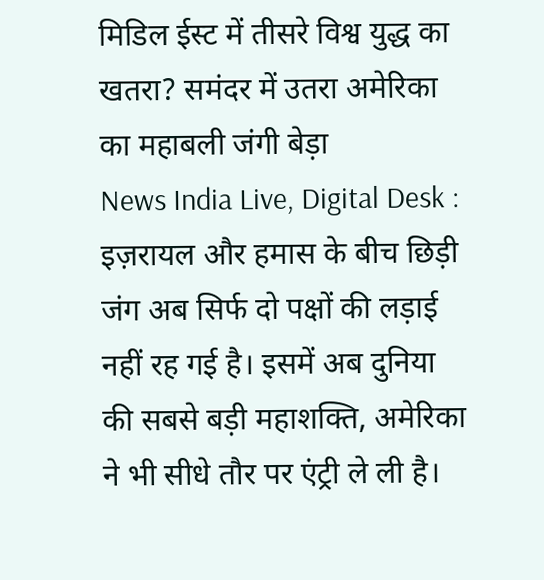मिडिल ईस्ट में तीसरे विश्व युद्ध का खतरा? समंदर में उतरा अमेरिका का महाबली जंगी बेड़ा
News India Live, Digital Desk : इज़रायल और हमास के बीच छिड़ी जंग अब सिर्फ दो पक्षों की लड़ाई नहीं रह गई है। इसमें अब दुनिया की सबसे बड़ी महाशक्ति, अमेरिका ने भी सीधे तौर पर एंट्री ले ली है।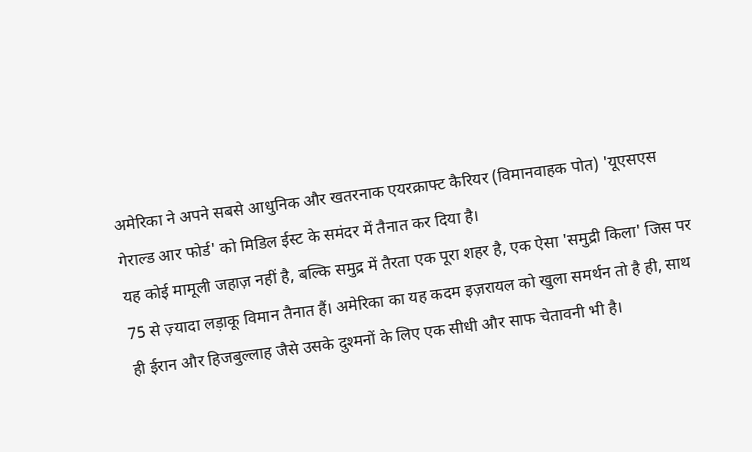अमेरिका ने अपने सबसे आधुनिक और खतरनाक एयरक्राफ्ट कैरियर (विमानवाहक पोत) 'यूएसएस गेराल्ड आर फोर्ड' को मिडिल ईस्ट के समंदर में तैनात कर दिया है।
यह कोई मामूली जहाज़ नहीं है, बल्कि समुद्र में तैरता एक पूरा शहर है, एक ऐसा 'समुद्री किला' जिस पर 75 से ज़्यादा लड़ाकू विमान तैनात हैं। अमेरिका का यह कदम इज़रायल को खुला समर्थन तो है ही, साथ ही ईरान और हिजबुल्लाह जैसे उसके दुश्मनों के लिए एक सीधी और साफ चेतावनी भी है।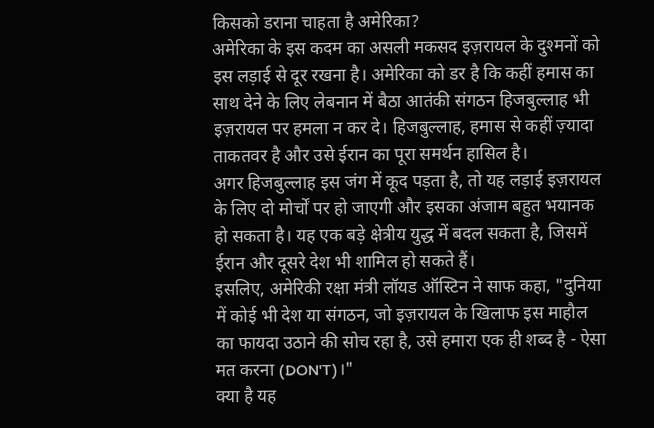किसको डराना चाहता है अमेरिका?
अमेरिका के इस कदम का असली मकसद इज़रायल के दुश्मनों को इस लड़ाई से दूर रखना है। अमेरिका को डर है कि कहीं हमास का साथ देने के लिए लेबनान में बैठा आतंकी संगठन हिजबुल्लाह भी इज़रायल पर हमला न कर दे। हिजबुल्लाह, हमास से कहीं ज़्यादा ताकतवर है और उसे ईरान का पूरा समर्थन हासिल है।
अगर हिजबुल्लाह इस जंग में कूद पड़ता है, तो यह लड़ाई इज़रायल के लिए दो मोर्चों पर हो जाएगी और इसका अंजाम बहुत भयानक हो सकता है। यह एक बड़े क्षेत्रीय युद्ध में बदल सकता है, जिसमें ईरान और दूसरे देश भी शामिल हो सकते हैं।
इसलिए, अमेरिकी रक्षा मंत्री लॉयड ऑस्टिन ने साफ कहा, "दुनिया में कोई भी देश या संगठन, जो इज़रायल के खिलाफ इस माहौल का फायदा उठाने की सोच रहा है, उसे हमारा एक ही शब्द है - ऐसा मत करना (DON'T)।"
क्या है यह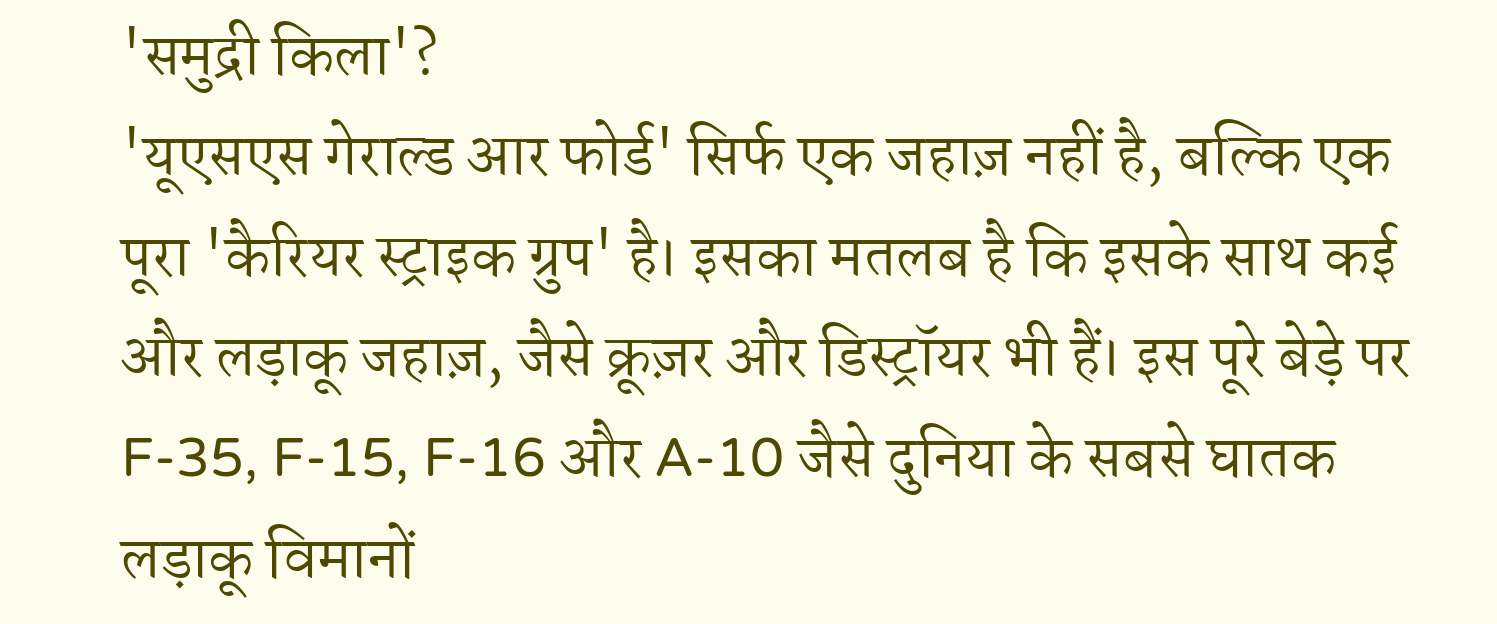'समुद्री किला'?
'यूएसएस गेराल्ड आर फोर्ड' सिर्फ एक जहाज़ नहीं है, बल्कि एक पूरा 'कैरियर स्ट्राइक ग्रुप' है। इसका मतलब है कि इसके साथ कई और लड़ाकू जहाज़, जैसे क्रूज़र और डिस्ट्रॉयर भी हैं। इस पूरे बेड़े पर F-35, F-15, F-16 और A-10 जैसे दुनिया के सबसे घातक लड़ाकू विमानों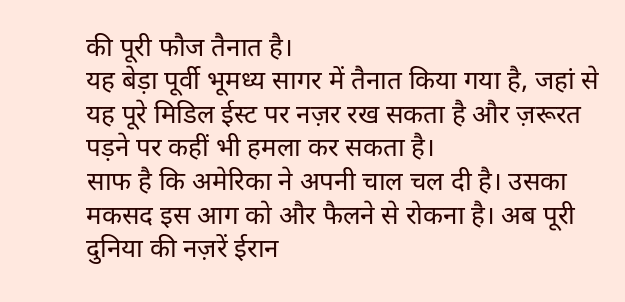की पूरी फौज तैनात है।
यह बेड़ा पूर्वी भूमध्य सागर में तैनात किया गया है, जहां से यह पूरे मिडिल ईस्ट पर नज़र रख सकता है और ज़रूरत पड़ने पर कहीं भी हमला कर सकता है।
साफ है कि अमेरिका ने अपनी चाल चल दी है। उसका मकसद इस आग को और फैलने से रोकना है। अब पूरी दुनिया की नज़रें ईरान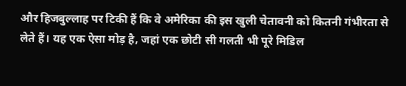और हिजबुल्लाह पर टिकी हैं कि वे अमेरिका की इस खुली चेतावनी को कितनी गंभीरता से लेते हैं। यह एक ऐसा मोड़ है, जहां एक छोटी सी गलती भी पूरे मिडिल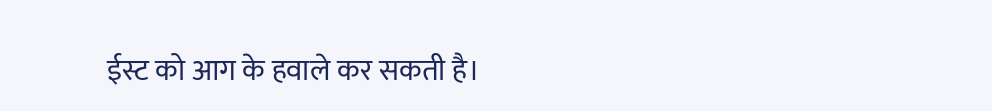ईस्ट को आग के हवाले कर सकती है।